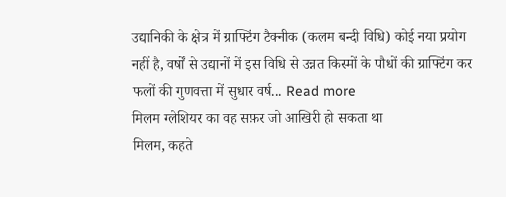उद्यानिकी के क्षेत्र में ग्राफ्टिंग टैक्नीक (कलम बन्दी विधि) कोई नया प्रयोग नहीं है, वर्षों से उद्यानों में इस विधि से उन्नत किस्मों के पौधों की ग्राफ्टिंग कर फलों की गुणवत्ता में सुधार वर्ष... Read more
मिलम ग्लेशियर का वह सफ़र जो आखिरी हो सकता था
मिलम, कहते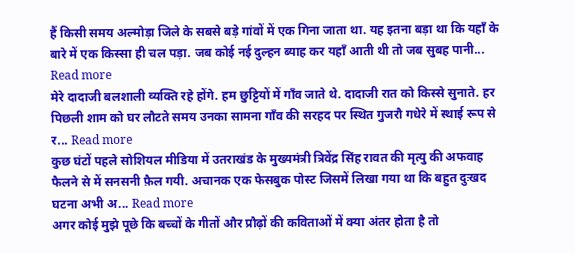हैं किसी समय अल्मोड़ा जिले के सबसे बड़े गांवों में एक गिना जाता था. यह इतना बड़ा था कि यहाँ के बारे में एक किस्सा ही चल पड़ा. जब कोई नई दुल्हन ब्याह कर यहाँ आती थी तो जब सुबह पानी... Read more
मेरे दादाजी बलशाली व्यक्ति रहे होंगे. हम छुट्टियों में गाँव जाते थे. दादाजी रात को किस्से सुनाते. हर पिछली शाम को घर लौटते समय उनका सामना गाँव की सरहद पर स्थित गुजरौ गधेरे में स्थाई रूप से र... Read more
कुछ घंटों पहले सोशियल मीडिया में उतराखंड के मुख्यमंत्री त्रिवेंद्र सिंह रावत की मृत्यु की अफवाह फैलने से में सनसनी फ़ैल गयी. अचानक एक फेसबुक पोस्ट जिसमें लिखा गया था कि बहुत दुःखद घटना अभी अ... Read more
अगर कोई मुझे पूछे कि बच्चों के गीतों और प्रौढ़ों की कविताओं में क्या अंतर होता है तो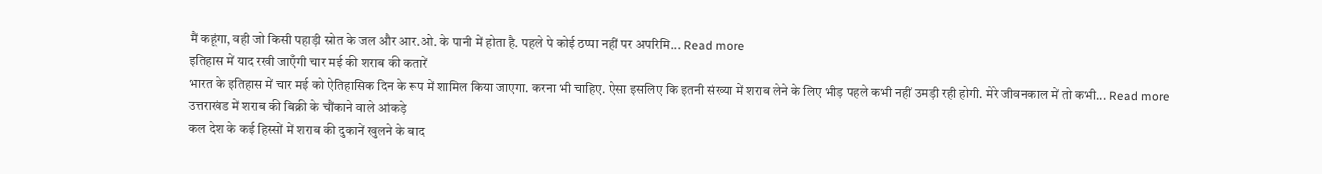मैं कहूंगा, वही जो किसी पहाड़ी स्रोत के जल और आर.ओ. के पानी में होता है. पहले पे कोई ठप्पा नहीं पर अपरिमि... Read more
इतिहास में याद रखी जाएँगी चार मई की शराब की कतारें
भारत के इतिहास में चार मई को ऐतिहासिक दिन के रूप में शामिल किया जाएगा. करना भी चाहिए. ऐसा इसलिए कि इतनी संख्या में शराब लेने के लिए भीड़ पहले कभी नहीं उमड़ी रही होगी. मेरे जीवनकाल में तो कभी... Read more
उत्तराखंड में शराब की बिक्री के चौंकाने वाले आंकड़े
कल देश के कई हिस्सों में शराब की दुकानें खुलने के बाद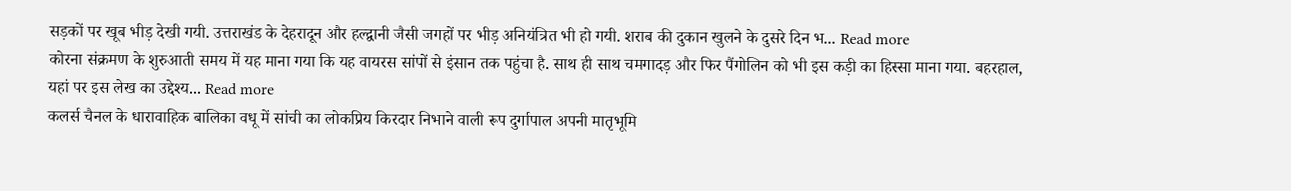सड़कों पर खूब भीड़ देखी गयी. उत्तराखंड के देहरादून और हल्द्वानी जैसी जगहों पर भीड़ अनियंत्रित भी हो गयी. शराब की दुकान खुलने के दुसरे दिन भ... Read more
कोरना संक्रमण के शुरुआती समय में यह माना गया कि यह वायरस सांपों से इंसान तक पहुंचा है. साथ ही साथ चमगादड़ और फिर पैंगोलिन को भी इस कड़ी का हिस्सा माना गया. बहरहाल, यहां पर इस लेख का उद्देश्य... Read more
कलर्स चैनल के धारावाहिक बालिका वधू में सांची का लोकप्रिय किरदार निभाने वाली रूप दुर्गापाल अपनी मातृभूमि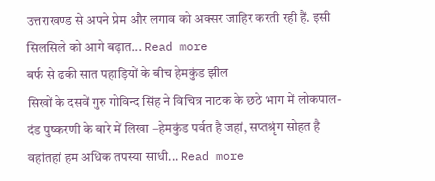उत्तराखण्ड से अपने प्रेम और लगाव को अक्सर जाहिर करती रही हैं. इसी सिलसिले को आगे बढ़ात... Read more
बर्फ से ढकी सात पहाड़ियों के बीच हेमकुंड झील
सिखों के दसवें गुरु गोविन्द सिंह ने विचित्र नाटक के छठे भाग में लोकपाल-दंड पुष्करणी के बारे में लिखा –हेमकुंड पर्वत है जहां, सप्तश्रृंग सोहत है वहांतहां हम अधिक तपस्या साधी... Read more